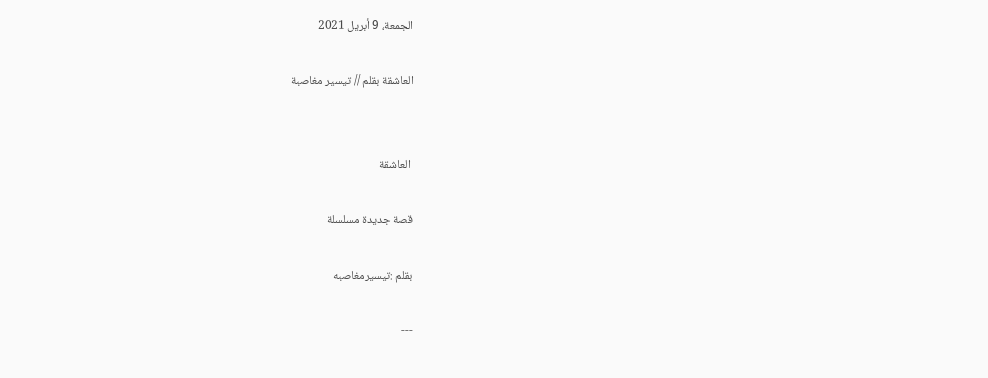الجمعة، 9 أبريل 2021

العاشقة بقلم // تيسير مغاصبة


 العاشقة

قصة جديدة مسلسلة

بقلم :تيسيرمغاصبه

---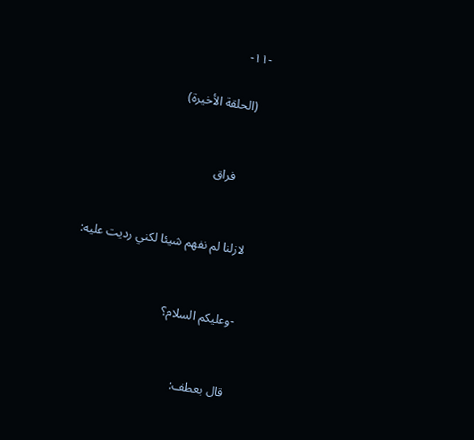-١١-

  (الحلقة الأخيرة)


      فراق


لازلنا لم نفهم شيئا لكني رديت عليه:


-وعليكم السلام؟


قال بعطف: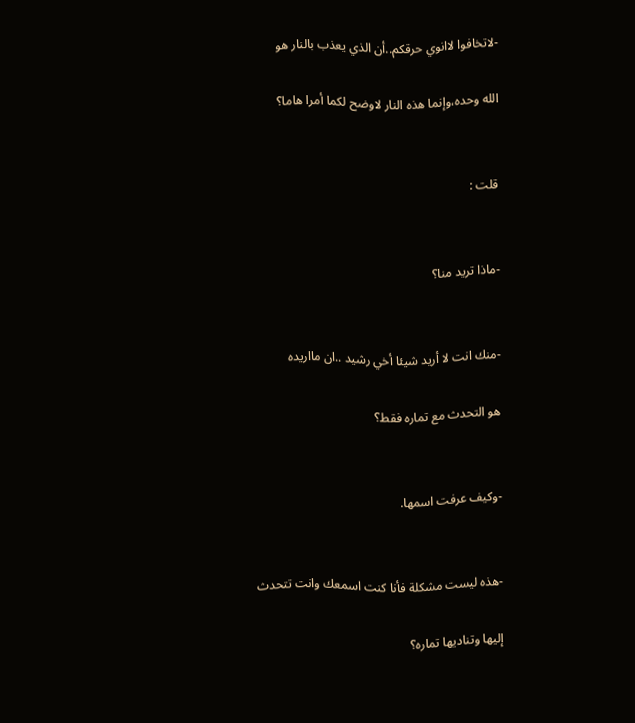-لاتخافوا لاانوي حرقكم..أن الذي يعذب بالنار هو

الله وحده،وإنما هذه النار لاوضح لكما أمرا هاما؟


قلت :


-ماذا تريد منا؟


-منك انت لا أريد شيئا أخي رشيد ..ان مااريده

هو التحدث مع تماره فقط؟


-وكيف عرفت اسمها.


-هذه ليست مشكلة فأنا كنت اسمعك وانت تتحدث

إليها وتناديها تماره؟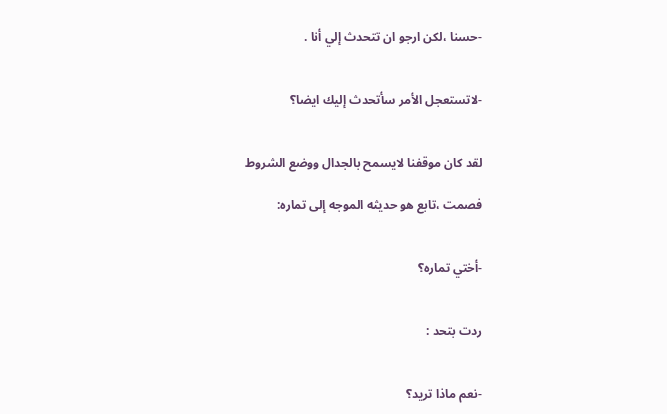-حسنا ،لكن ارجو ان تتحدث إلي أنا .


-لاتستعجل الأمر سأتحدث إليك ايضا؟


لقد كان موقفنا لايسمح بالجدال ووضع الشروط

فصمت ،تابع هو حديثه الموجه إلى تماره:


-أختي تماره؟


ردت بتحد :


-نعم ماذا تريد؟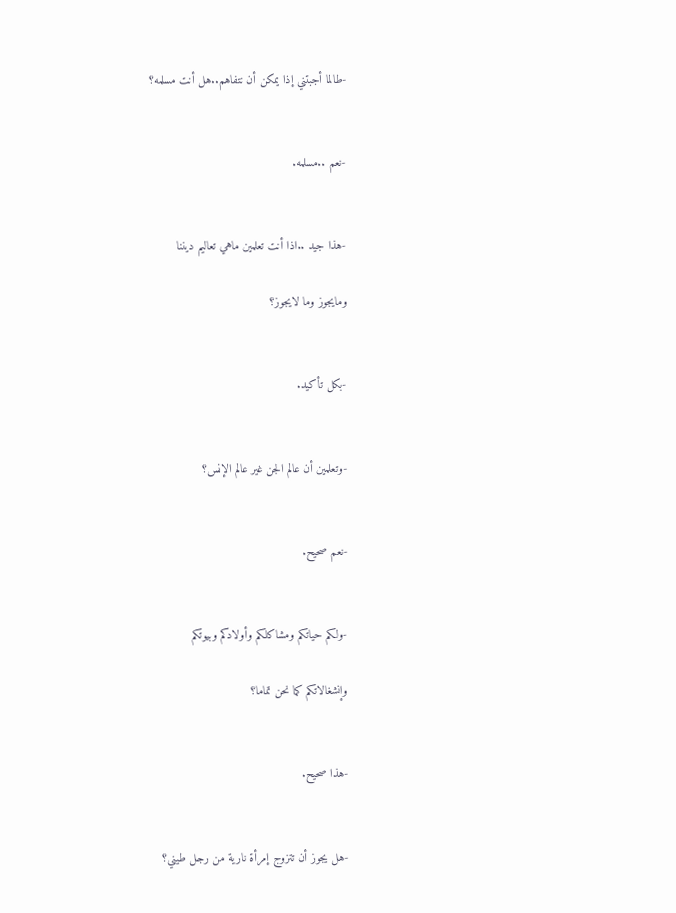-طالما أجبتني إذا يمكن أن نتفاهم..هل أنت مسلمه؟


-نعم ..مسلمه.


-هذا جيد ..اذا أنت تعلمين ماهي تعاليم ديننا

ومايجوز وما لايجوز؟


-بكل تأكيد.


-وتعلمين أن عالم الجن غير عالم الإنس؟


-نعم صحيح.


-ولكم حياتكم ومشاكلكم وأولادكم وبيوتكم

وإنشغالاتكم كما نحن تماما؟


-هذا صحيح.


-هل يجوز أن تتزوج إمرأة نارية من رجل طيني؟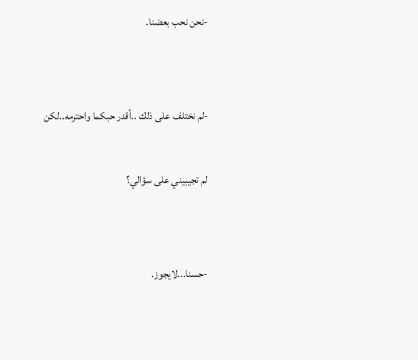-نحن نحب بعضنا.


-لم نختلف على ذلك ..أقدر حبكما واحترمه..لكن

لم تجيبيني على سؤالي؟


-حسنا...لايجوز.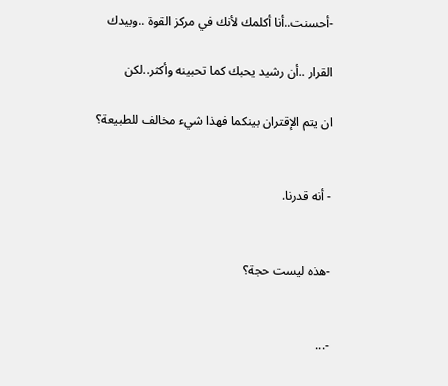-أحسنت..أنا أكلمك لأنك في مركز القوة ..وبيدك

القرار ..أن رشيد يحبك كما تحبينه وأكثر..لكن

ان يتم الإقتران بينكما فهذا شيء مخالف للطبيعة؟


- أنه قدرنا.


-هذه ليست حجة؟


-...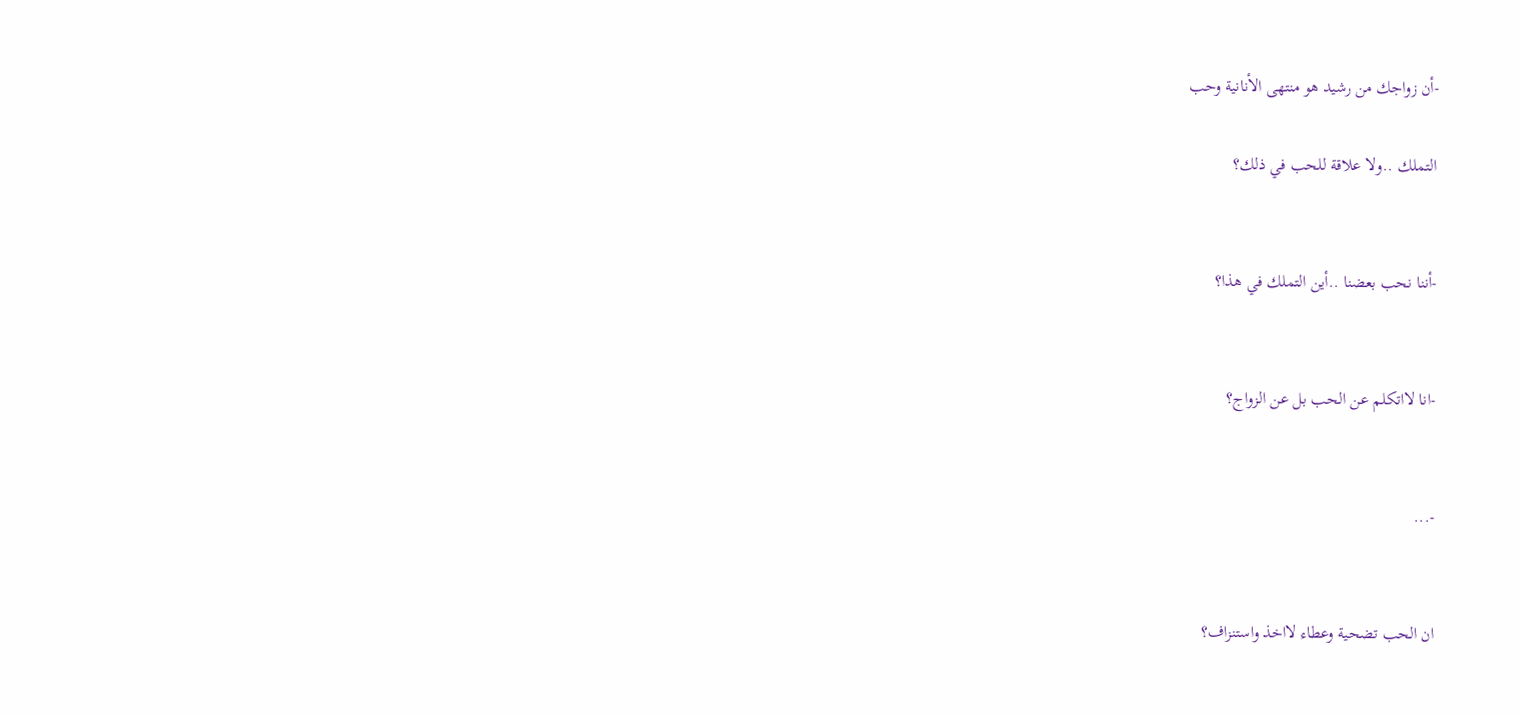-أن زواجك من رشيد هو منتهى الأنانية وحب

التملك ..ولا علاقة للحب في ذلك؟


-أننا نحب بعضنا ..أين التملك في هذا؟


-انا لااتكلم عن الحب بل عن الزواج؟


-...


ان الحب تضحية وعطاء لااخذ واستنزاف؟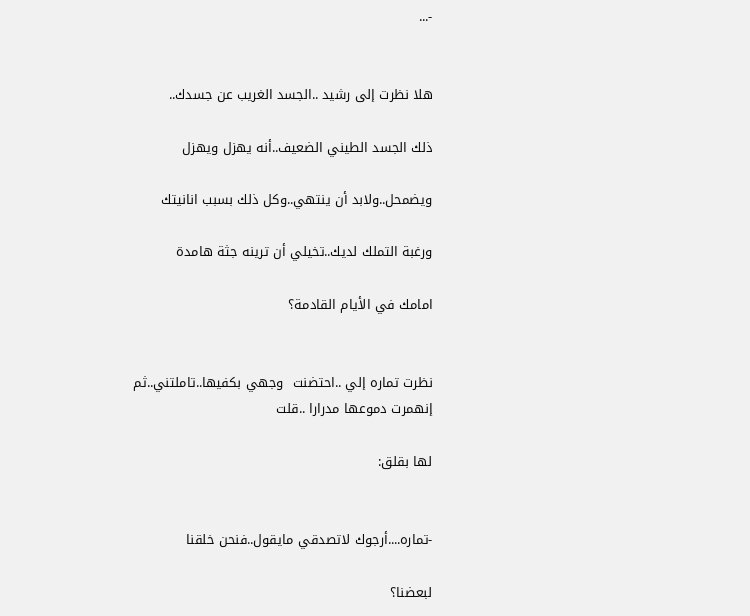-...


هلا نظرت إلى رشيد ..الجسد الغريب عن جسدك..

ذلك الجسد الطيني الضعيف..أنه يهزل ويهزل

ويضمحل..ولابد أن ينتهي..وكل ذلك بسبب انانيتك

ورغبة التملك لديك..تخيلي أن ترينه جثة هامدة

امامك في الأيام القادمة؟


نظرت تماره إلي ..احتضنت  وجهي بكفيها..تاملتني..ثم إنهمرت دموعها مدرارا ..قلت

لها بقلق:


-تماره....أرجوك لاتصدقي مايقول..فنحن خلقنا

لبعضنا؟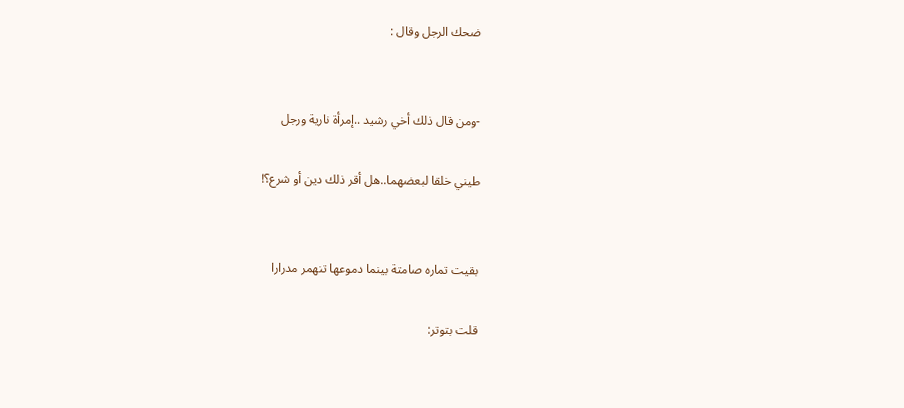ضحك الرجل وقال :


-ومن قال ذلك أخي رشيد ..إمرأة نارية ورجل

طيني خلقا لبعضهما..هل أقر ذلك دين أو شرع؟!


بقيت تماره صامتة بينما دموعها تنهمر مدرارا

قلت بتوتر: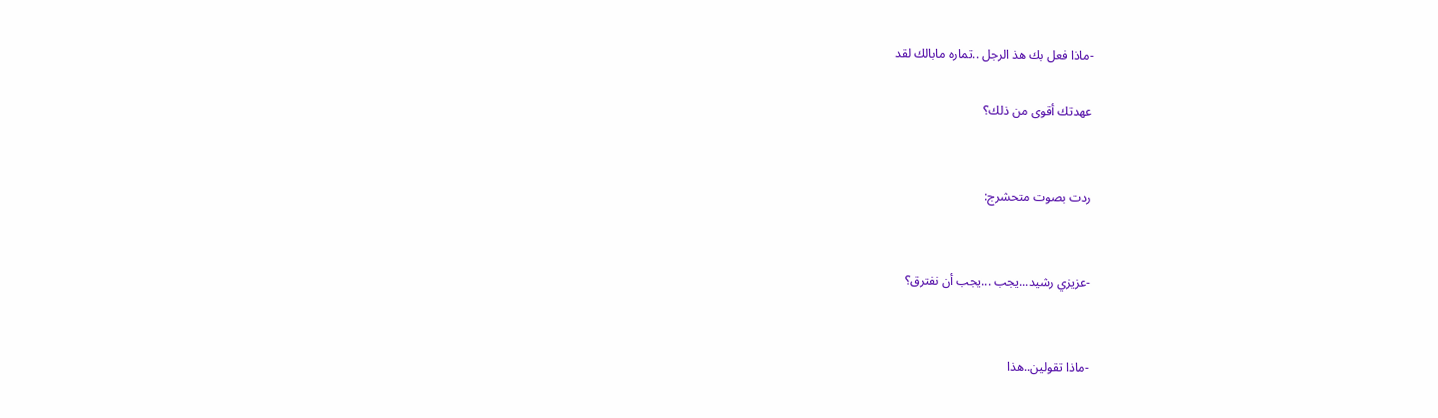-ماذا فعل بك هذ الرجل ..تماره مابالك لقد

عهدتك أقوى من ذلك؟


ردت بصوت متحشرج:


-عزيزي رشيد...يجب ...يجب أن نفترق؟


-ماذا تقولين..هذا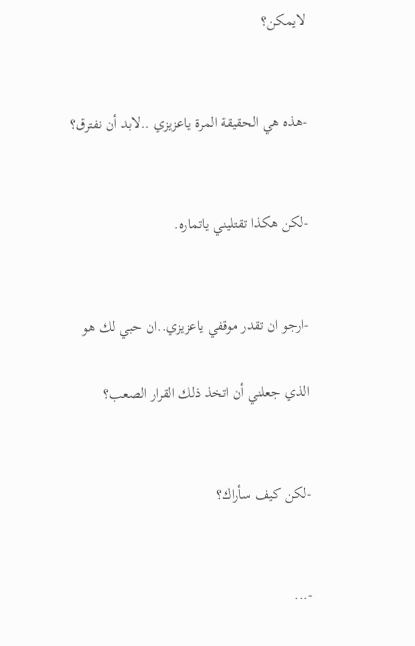لايمكن؟


-هذه هي الحقيقة المرة ياعزيزي ..لابد أن نفترق؟


-لكن هكذا تقتليني ياتماره.


-ارجو ان تقدر موقفي ياعزيزي..ان حبي لك هو

الذي جعلني أن اتخذ ذلك القرار الصعب؟


-لكن كيف سأراك؟


-...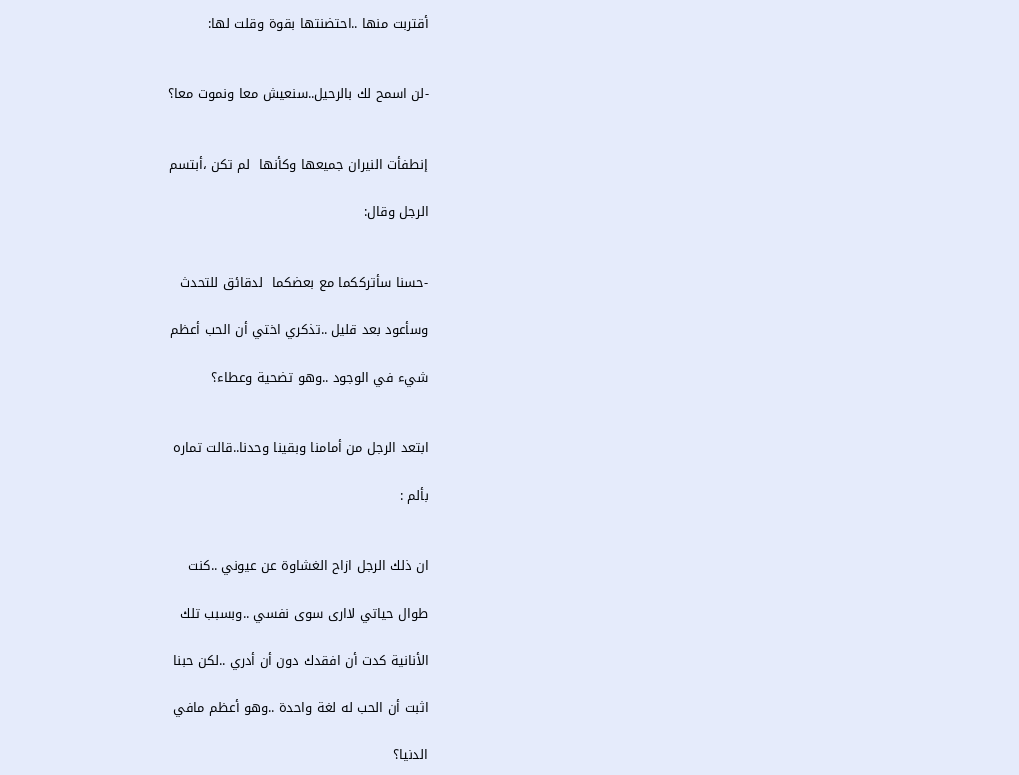أقتربت منها ..احتضنتها بقوة وقلت لها:


-لن اسمح لك بالرحيل..سنعيش معا ونموت معا؟


إنطفأت النيران جميعها وكأنها  لم تكن ،أبتسم

الرجل وقال:


-حسنا سأترككما مع بعضكما  لدقائق للتحدث

وسأعود بعد قليل ..تذكري اختي أن الحب أعظم

شيء في الوجود ..وهو تضحية وعطاء؟


ابتعد الرجل من أمامنا وبقينا وحدنا..قالت تماره

بألم :


ان ذلك الرجل ازاح الغشاوة عن عيوني ..كنت

طوال حياتي لاارى سوى نفسي ..وبسبب تلك

الأنانية كدت أن افقدك دون أن أدري ..لكن حبنا

اثبت أن الحب له لغة واحدة ..وهو أعظم مافي

الدنيا؟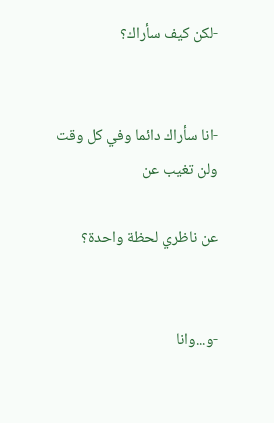-لكن كيف سأراك؟


-انا سأراك دائما وفي كل وقت ولن تغيب عن

عن ناظري لحظة واحدة؟


-و...وانا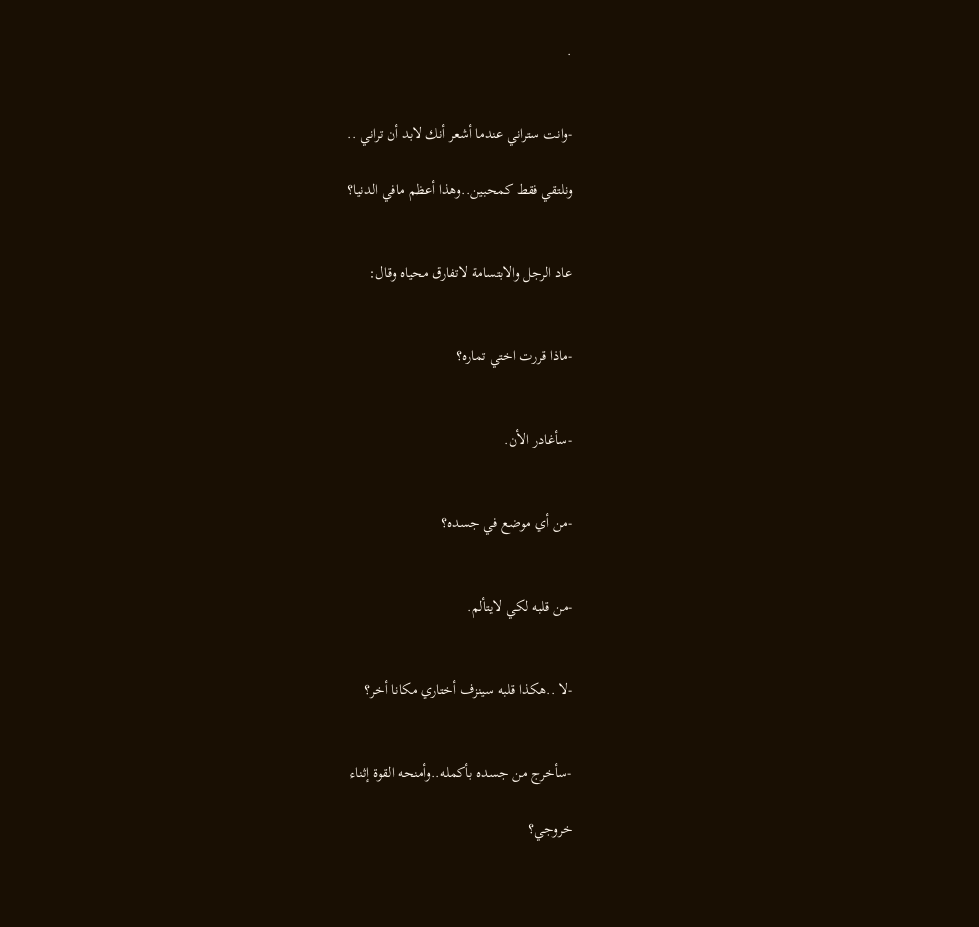.


-وانت ستراني عندما أشعر أنك لابد أن تراني ..

ونلتقي فقط كمحبين..وهذا أعظم مافي الدنيا؟


عاد الرجل والابتسامة لاتفارق محياه وقال:


-ماذا قررت اختي تماره؟


-سأغادر الأن.


-من أي موضع في جسده؟


-من قلبه لكي لايتألم.


-لا ..هكذا قلبه سينزف أختاري مكانا أخر؟


-سأخرج من جسده بأكمله..وأمنحه القوة إثناء

خروجي؟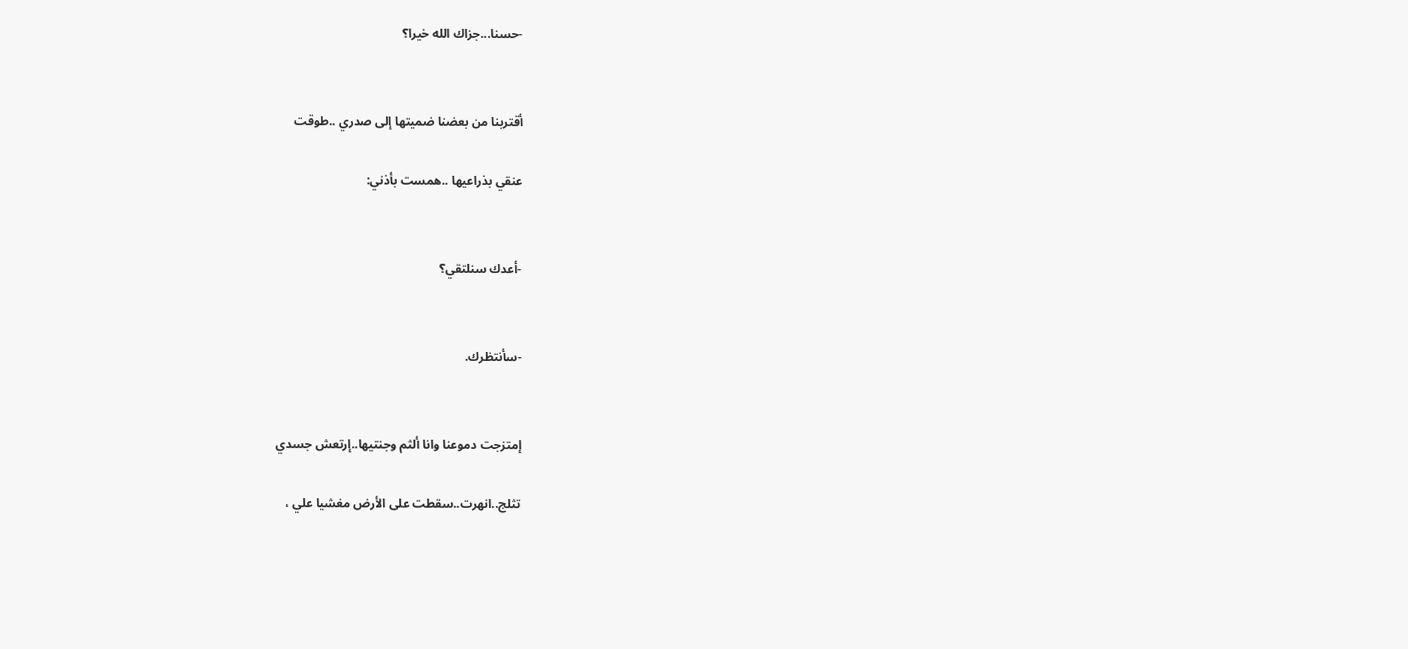-حسنا...جزاك الله خيرا؟


أقتربنا من بعضنا ضميتها إلى صدري ..طوقت

عنقي بذراعيها ..همست بأذني:


-أعدك سنلتقي؟


-سأنتظرك.


إمتزجت دموعنا وانا ألثم وجنتيها..إرتعش جسدي

تثلج..انهرت..سقطت على الأرض مغشيا علي ،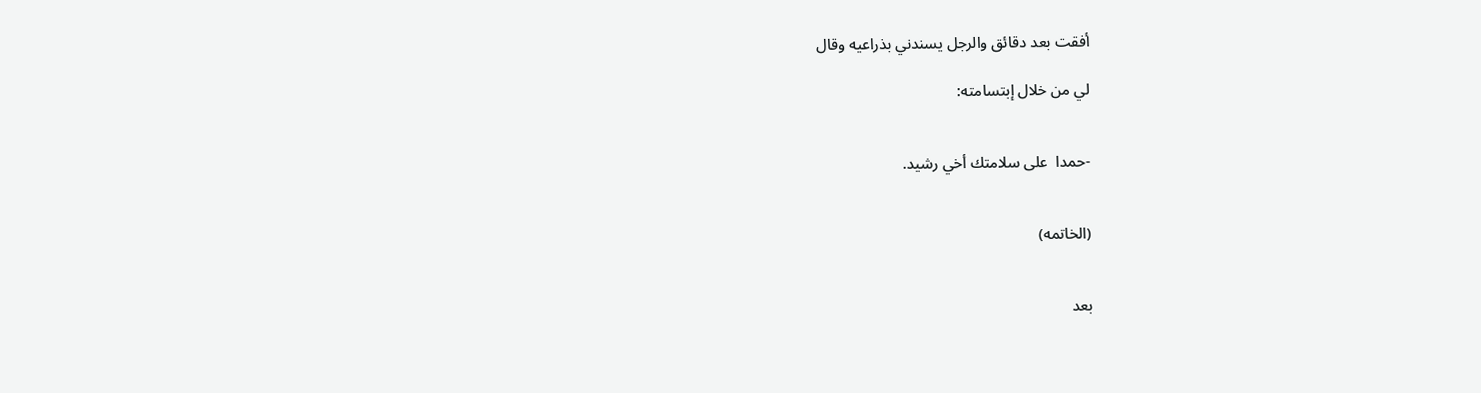أفقت بعد دقائق والرجل يسندني بذراعيه وقال

لي من خلال إبتسامته:


-حمدا  على سلامتك أخي رشيد.


(الخاتمه)


بعد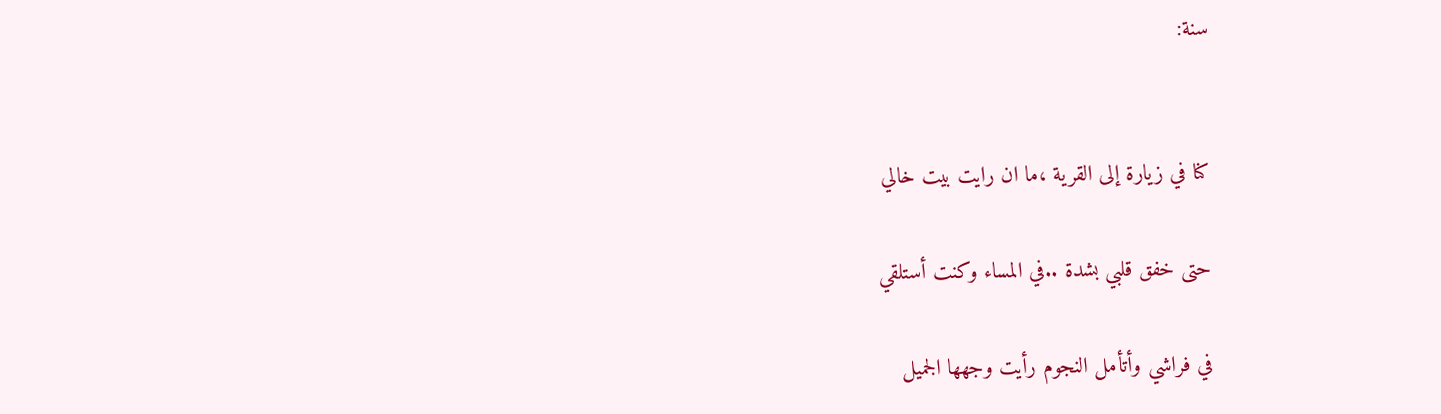سنة:


كنا في زيارة إلى القرية ،ما ان رايت بيت خالي

حتى خفق قلبي بشدة ..في المساء وكنت أستلقي

في فراشي وأتأمل النجوم رأيت وجهها الجميل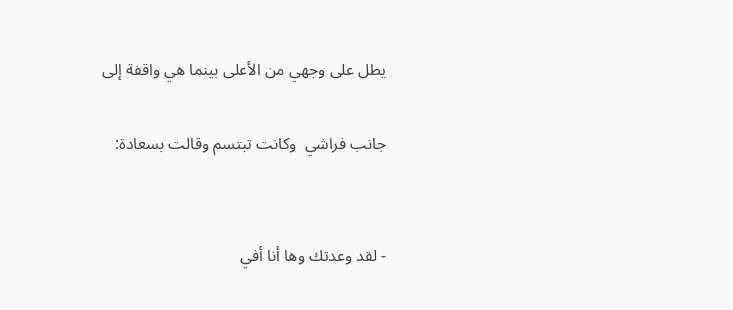يطل على وجهي من الأعلى بينما هي واقفة إلى

جانب فراشي  وكانت تبتسم وقالت بسعادة:


- لقد وعدتك وها أنا أفي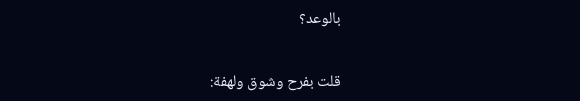بالوعد؟


قلت بفرح وشوق ولهفة: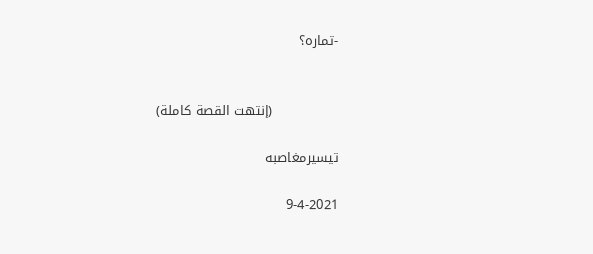-تماره؟


               (إنتهت القصة كاملة)

تيسيرمغاصبه

9-4-2021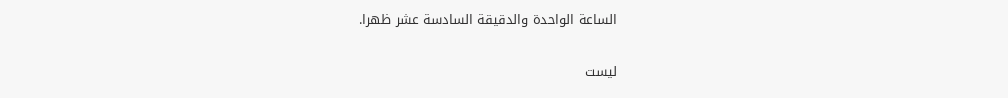الساعة الواحدة والدقيقة السادسة عشر ظهرا.

ليست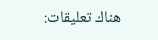هناك تعليقات: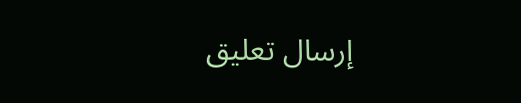إرسال تعليق